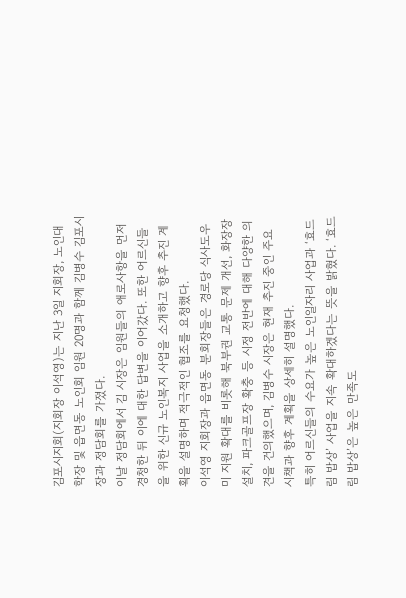김포시지회(지회장 이석영)는 지난 3일 지회장, 노인대학장 및 읍면동 노인회 임원 20명과 함께 김병수 김포시장과 정담회를 가졌다.
이날 정담회에서 김 시장은 임원들의 애로사항을 먼저 경청한 뒤 이에 대한 답변을 이어갔다. 또한 어르신들을 위한 신규 노인복지 사업을 소개하고 향후 추진 계획을 설명하며 적극적인 협조를 요청했다.
이석영 지회장과 읍면동 분회장들은 경로당 식사도우미 지원 확대를 비롯해 북부권 교통 문제 개선, 화장장 설치, 파크골프장 확충 등 시정 전반에 대해 다양한 의견을 건의했으며, 김병수 시장은 현재 추진 중인 주요 시책과 향후 계획을 상세히 설명했다.
특히 어르신들의 수요가 높은 노인일자리 사업과 ‘효드림 밥상’ 사업을 지속 확대하겠다는 뜻을 밝혔다. ‘효드림 밥상’은 높은 만족도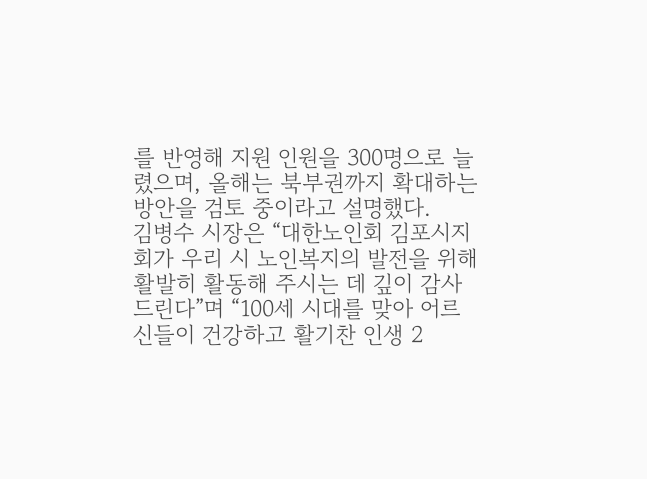를 반영해 지원 인원을 300명으로 늘렸으며, 올해는 북부권까지 확대하는 방안을 검토 중이라고 설명했다.
김병수 시장은 “대한노인회 김포시지회가 우리 시 노인복지의 발전을 위해 활발히 활동해 주시는 데 깊이 감사드린다”며 “100세 시대를 맞아 어르신들이 건강하고 활기찬 인생 2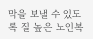막을 보낼 수 있도록 질 높은 노인복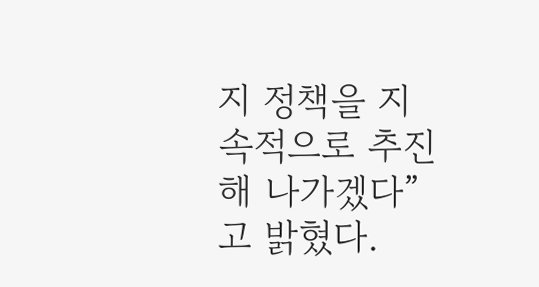지 정책을 지속적으로 추진해 나가겠다”고 밝혔다.